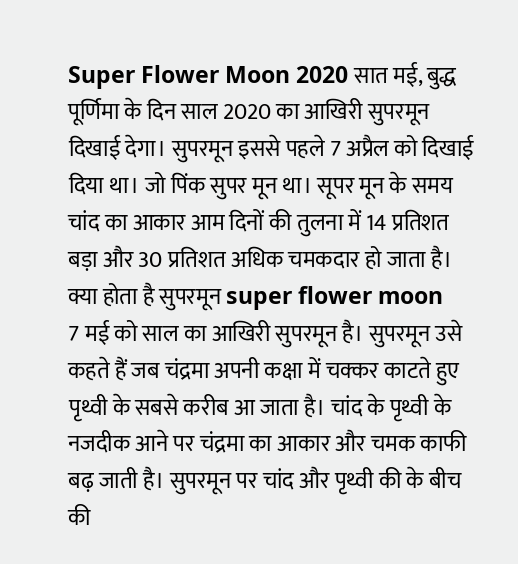Super Flower Moon 2020 सात मई, बुद्ध पूर्णिमा के दिन साल 2020 का आखिरी सुपरमून दिखाई देगा। सुपरमून इससे पहले 7 अप्रैल को दिखाई दिया था। जो पिंक सुपर मून था। सूपर मून के समय चांद का आकार आम दिनों की तुलना में 14 प्रतिशत बड़ा और 30 प्रतिशत अधिक चमकदार हो जाता है।
क्या होता है सुपरमून super flower moon
7 मई को साल का आखिरी सुपरमून है। सुपरमून उसे कहते हैं जब चंद्रमा अपनी कक्षा में चक्कर काटते हुए पृथ्वी के सबसे करीब आ जाता है। चांद के पृथ्वी के नजदीक आने पर चंद्रमा का आकार और चमक काफी बढ़ जाती है। सुपरमून पर चांद और पृथ्वी की के बीच की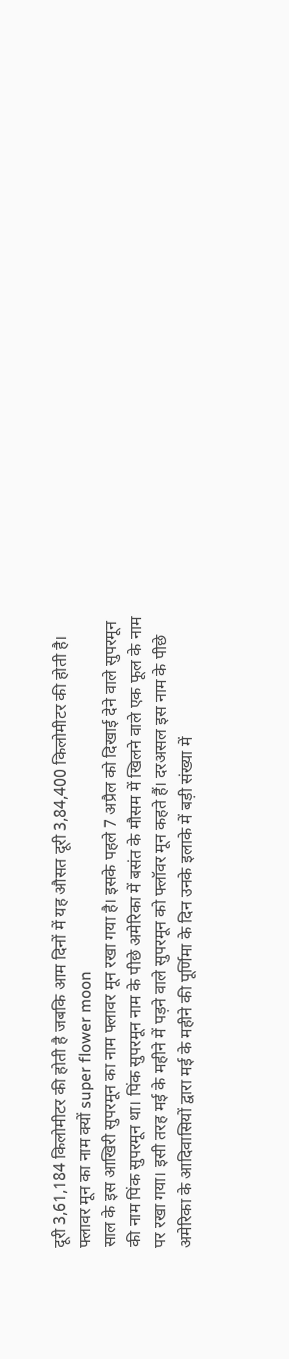दूरी 3,61,184 किलोमीटर की होती है जबकि आम दिनों में यह औसत दूरी 3,84,400 किलोमीटर की होती है।
फ्लावर मून का नाम क्यों super flower moon
साल के इस आखिरी सुपरमून का नाम फ्लावर मून रखा गया है। इसके पहले 7 अप्रैल को दिखाई देने वाले सुपरमून की नाम पिंक सुपरमून था। पिंक सुपरमून नाम के पीछे अमेरिका में बसंत के मौसम में खिलने वाले एक फूल के नाम पर रखा गया। इसी तरह मई के महीने में पड़ने वाले सुपरमून को फ्लॉवर मून कहते हैं। दरअसल इस नाम के पीछे अमेरिका के आदिवासियों द्वारा मई के महीने की पूर्णिमा के दिन उनके इलाके में बड़ी संख्या में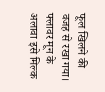फूल खिलने की वजह से रखा गया। फ्लावर मून के अलावा इसे मिल्क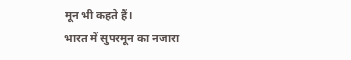मून भी कहते हैं।
भारत में सुपरमून का नजारा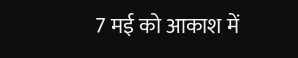7 मई को आकाश में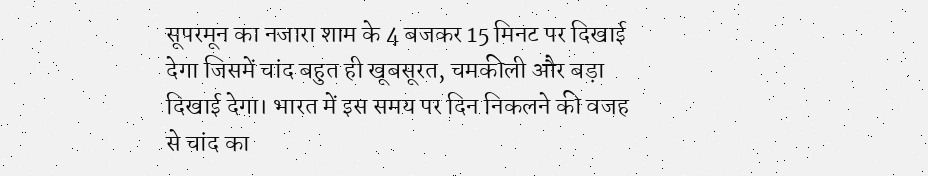सूपरमून का नजारा शाम के 4 बजकर 15 मिनट पर दिखाई देगा जिसमें चांद बहुत ही खूबसूरत, चमकीली और बड़ा दिखाई देगा। भारत में इस समय पर दिन निकलने की वजह से चांद का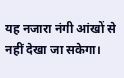यह नजारा नंगी आंखों से नहीं देखा जा सकेगा।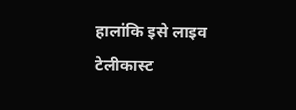हालांकि इसे लाइव टेलीकास्ट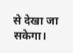से देखा जा सकेगा।